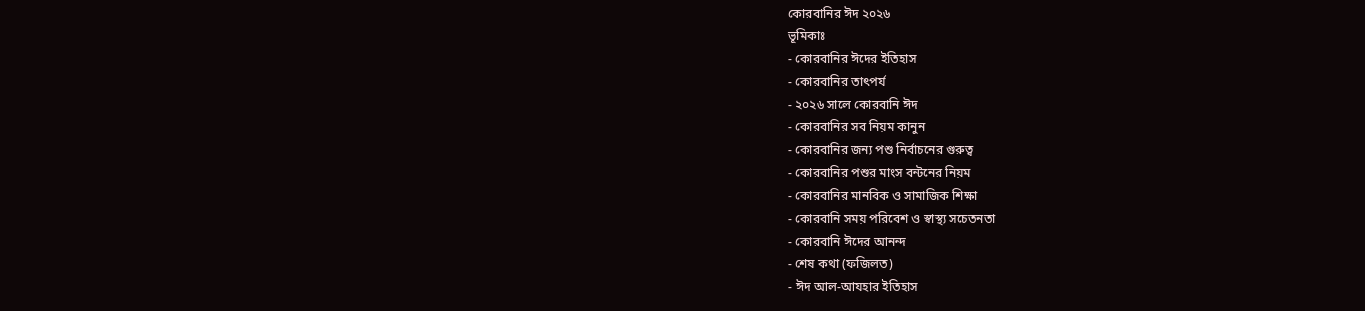কোরবানির ঈদ ২০২৬
ভূমিকাঃ
- কোরবানির ঈদের ইতিহাস
- কোরবানির তাৎপর্য
- ২০২৬ সালে কোরবানি ঈদ
- কোরবানির সব নিয়ম কানুন
- কোরবানির জন্য পশু নির্বাচনের গুরুত্ব
- কোরবানির পশুর মাংস বন্টনের নিয়ম
- কোরবানির মানবিক ও সামাজিক শিক্ষা
- কোরবানি সময় পরিবেশ ও স্বাস্থ্য সচেতনতা
- কোরবানি ঈদের আনন্দ
- শেষ কথা (ফজিলত)
- ঈদ আল-আযহার ইতিহাস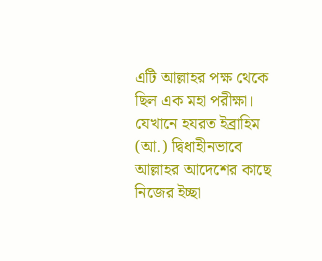এটি আল্লাহর পক্ষ থেকে ছিল এক মহা পরীক্ষা। যেখানে হযরত ইব্রাহিম (আ.) দ্বিধাহীনভাবে আল্লাহর আদেশের কাছে নিজের ইচ্ছা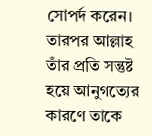সোপর্দ করেন।
তারপর আল্লাহ তাঁর প্রতি সন্তুষ্ট হয়ে আনুগত্যের কারণে তাকে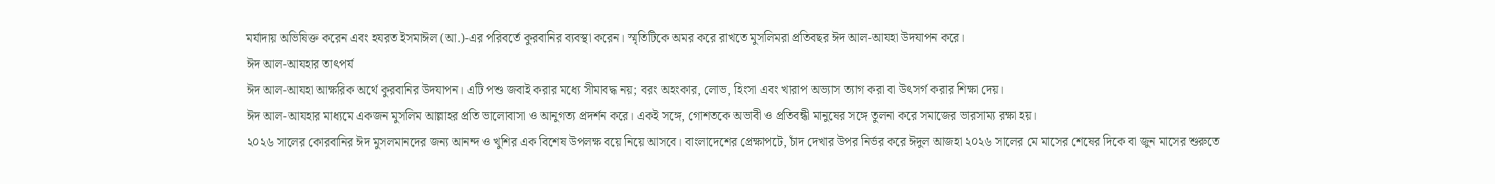মর্যাদায় অভিষিক্ত করেন এবং হযরত ইসমাঈল (আ.)-এর পরিবর্তে কুরবানির ব্যবস্থা করেন। স্মৃতিটিকে অমর করে রাখতে মুসলিমরা প্রতিবছর ঈদ আল-আযহা উদযাপন করে।
ঈদ আল-আযহার তাৎপর্য
ঈদ আল-আযহা আক্ষরিক অর্থে কুরবানির উদযাপন। এটি পশু জবাই করার মধ্যে সীমাবদ্ধ নয়; বরং অহংকার, লোভ, হিংসা এবং খারাপ অভ্যাস ত্যাগ করা বা উৎসর্গ করার শিক্ষা দেয়।
ঈদ আল-আযহার মাধ্যমে একজন মুসলিম আল্লাহর প্রতি ভালোবাসা ও আনুগত্য প্রদর্শন করে। একই সঙ্গে, গোশতকে অভাবী ও প্রতিবন্ধী মানুষের সঙ্গে তুলনা করে সমাজের ভারসাম্য রক্ষা হয়।
২০২৬ সালের কোরবানির ঈদ মুসলমানদের জন্য আনন্দ ও খুশির এক বিশেষ উপলক্ষ বয়ে নিয়ে আসবে। বাংলাদেশের প্রেক্ষাপটে, চাঁদ দেখার উপর নির্ভর করে ঈদুল আজহা ২০২৬ সালের মে মাসের শেষের দিকে বা জুন মাসের শুরুতে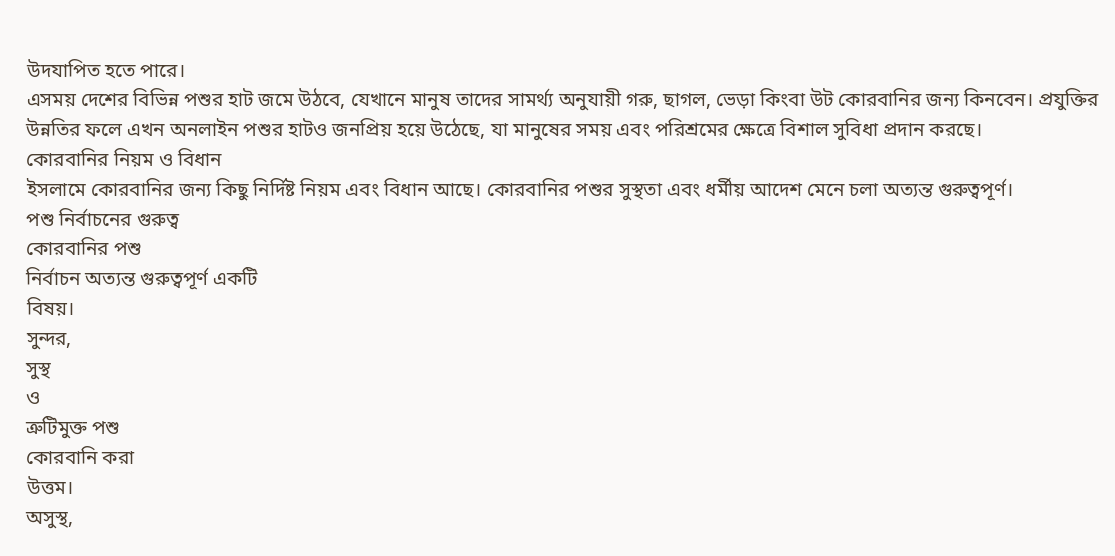উদযাপিত হতে পারে।
এসময় দেশের বিভিন্ন পশুর হাট জমে উঠবে, যেখানে মানুষ তাদের সামর্থ্য অনুযায়ী গরু, ছাগল, ভেড়া কিংবা উট কোরবানির জন্য কিনবেন। প্রযুক্তির উন্নতির ফলে এখন অনলাইন পশুর হাটও জনপ্রিয় হয়ে উঠেছে, যা মানুষের সময় এবং পরিশ্রমের ক্ষেত্রে বিশাল সুবিধা প্রদান করছে।
কোরবানির নিয়ম ও বিধান
ইসলামে কোরবানির জন্য কিছু নির্দিষ্ট নিয়ম এবং বিধান আছে। কোরবানির পশুর সুস্থতা এবং ধর্মীয় আদেশ মেনে চলা অত্যন্ত গুরুত্বপূর্ণ।
পশু নির্বাচনের গুরুত্ব
কোরবানির পশু
নির্বাচন অত্যন্ত গুরুত্বপূর্ণ একটি
বিষয়।
সুন্দর,
সুস্থ
ও
ত্রুটিমুক্ত পশু
কোরবানি করা
উত্তম।
অসুস্থ,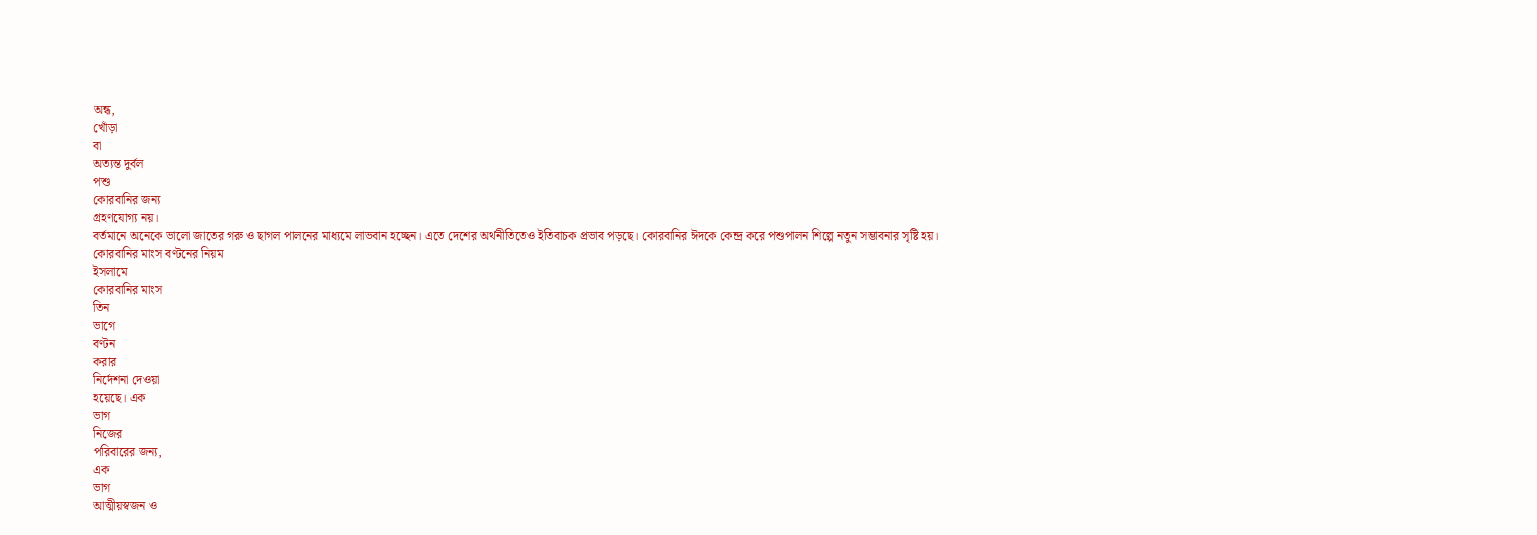অন্ধ,
খোঁড়া
বা
অত্যন্ত দুর্বল
পশু
কোরবানির জন্য
গ্রহণযোগ্য নয়।
বর্তমানে অনেকে ভালো জাতের গরু ও ছাগল পালনের মাধ্যমে লাভবান হচ্ছেন। এতে দেশের অর্থনীতিতেও ইতিবাচক প্রভাব পড়ছে। কোরবানির ঈদকে কেন্দ্র করে পশুপালন শিল্পে নতুন সম্ভাবনার সৃষ্টি হয়।
কোরবানির মাংস বণ্টনের নিয়ম
ইসলামে
কোরবানির মাংস
তিন
ভাগে
বণ্টন
করার
নির্দেশনা দেওয়া
হয়েছে। এক
ভাগ
নিজের
পরিবারের জন্য,
এক
ভাগ
আত্মীয়স্বজন ও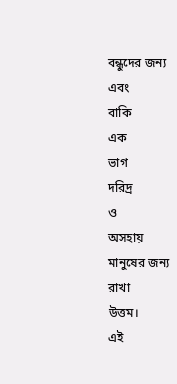বন্ধুদের জন্য
এবং
বাকি
এক
ভাগ
দরিদ্র
ও
অসহায়
মানুষের জন্য
রাখা
উত্তম।
এই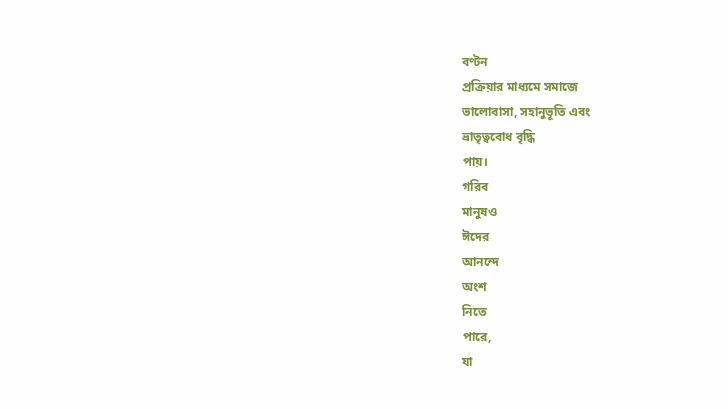বণ্টন
প্রক্রিয়ার মাধ্যমে সমাজে
ভালোবাসা, সহানুভূতি এবং
ভ্রাতৃত্ববোধ বৃদ্ধি
পায়।
গরিব
মানুষও
ঈদের
আনন্দে
অংশ
নিতে
পারে,
যা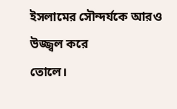ইসলামের সৌন্দর্যকে আরও
উজ্জ্বল করে
তোলে।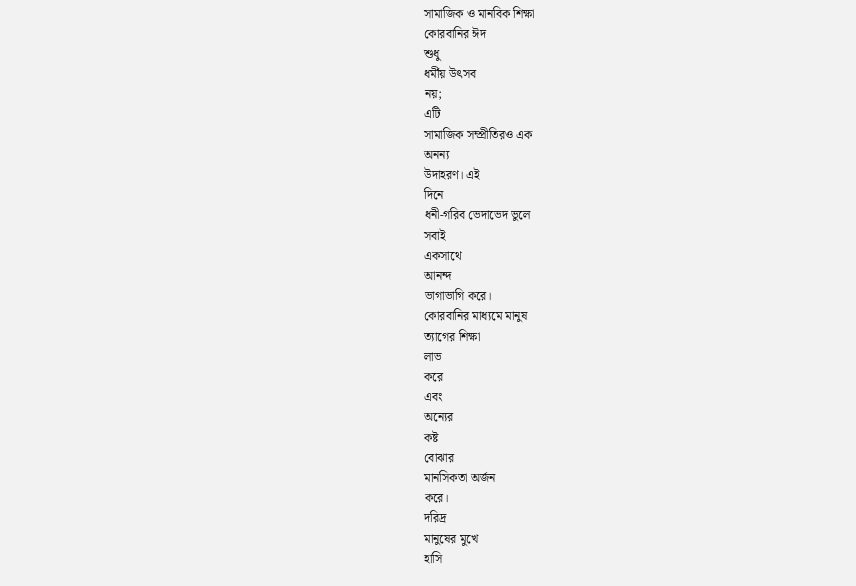সামাজিক ও মানবিক শিক্ষা
কোরবানির ঈদ
শুধু
ধর্মীয় উৎসব
নয়;
এটি
সামাজিক সম্প্রীতিরও এক
অনন্য
উদাহরণ। এই
দিনে
ধনী-গরিব ভেদাভেদ ভুলে
সবাই
একসাথে
আনন্দ
ভাগাভাগি করে।
কোরবানির মাধ্যমে মানুষ
ত্যাগের শিক্ষা
লাভ
করে
এবং
অন্যের
কষ্ট
বোঝার
মানসিকতা অর্জন
করে।
দরিদ্র
মানুষের মুখে
হাসি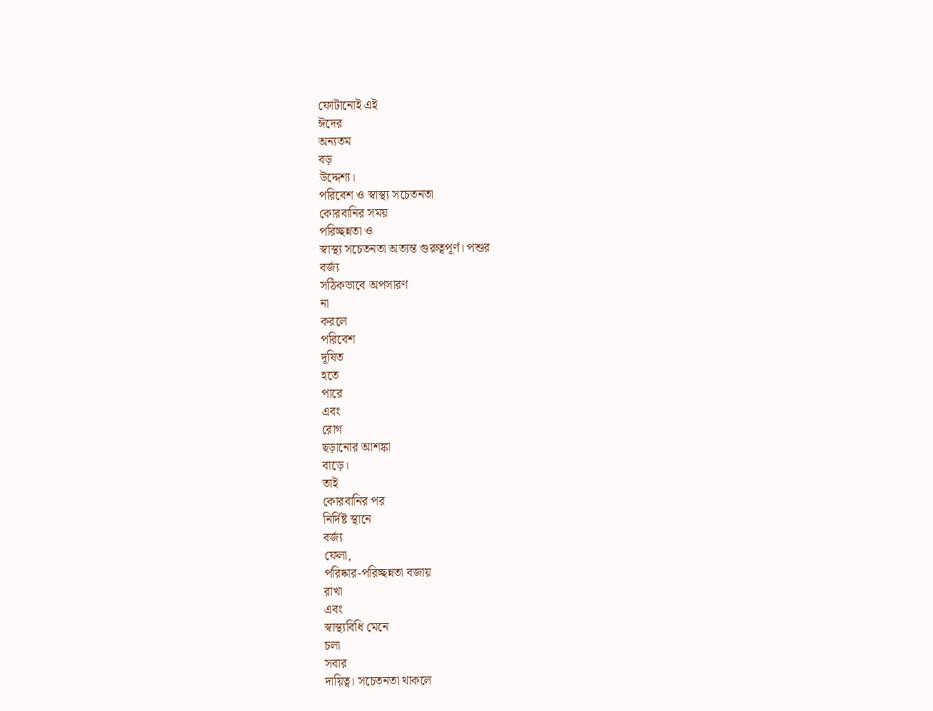ফোটানোই এই
ঈদের
অন্যতম
বড়
উদ্দেশ্য।
পরিবেশ ও স্বাস্থ্য সচেতনতা
কোরবানির সময়
পরিচ্ছন্নতা ও
স্বাস্থ্য সচেতনতা অত্যন্ত গুরুত্বপূর্ণ। পশুর
বর্জ্য
সঠিকভাবে অপসারণ
না
করলে
পরিবেশ
দূষিত
হতে
পারে
এবং
রোগ
ছড়ানোর আশঙ্কা
বাড়ে।
তাই
কোরবানির পর
নির্দিষ্ট স্থানে
বর্জ্য
ফেলা,
পরিষ্কার-পরিচ্ছন্নতা বজায়
রাখা
এবং
স্বাস্থ্যবিধি মেনে
চলা
সবার
দায়িত্ব। সচেতনতা থাকলে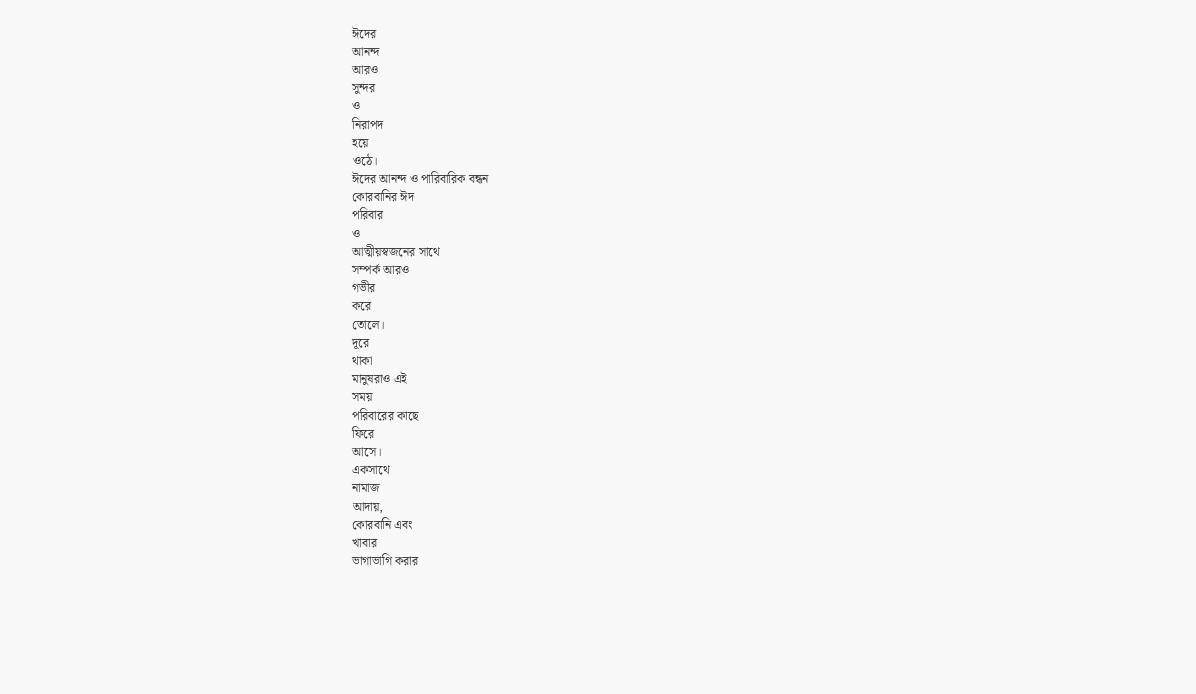ঈদের
আনন্দ
আরও
সুন্দর
ও
নিরাপদ
হয়ে
ওঠে।
ঈদের আনন্দ ও পারিবারিক বন্ধন
কোরবানির ঈদ
পরিবার
ও
আত্মীয়স্বজনের সাথে
সম্পর্ক আরও
গভীর
করে
তোলে।
দূরে
থাকা
মানুষরাও এই
সময়
পরিবারের কাছে
ফিরে
আসে।
একসাথে
নামাজ
আদায়,
কোরবানি এবং
খাবার
ভাগাভাগি করার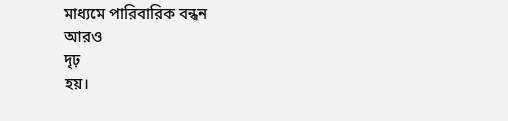মাধ্যমে পারিবারিক বন্ধন
আরও
দৃঢ়
হয়।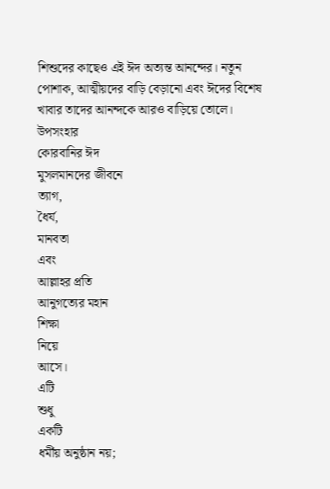শিশুদের কাছেও এই ঈদ অত্যন্ত আনন্দের। নতুন পোশাক, আত্মীয়দের বাড়ি বেড়ানো এবং ঈদের বিশেষ খাবার তাদের আনন্দকে আরও বাড়িয়ে তোলে।
উপসংহার
কোরবানির ঈদ
মুসলমানদের জীবনে
ত্যাগ,
ধৈর্য,
মানবতা
এবং
আল্লাহর প্রতি
আনুগত্যের মহান
শিক্ষা
নিয়ে
আসে।
এটি
শুধু
একটি
ধর্মীয় অনুষ্ঠান নয়;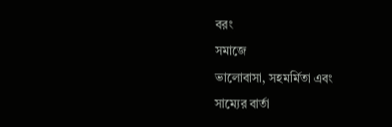বরং
সমাজে
ভালোবাসা, সহমর্মিতা এবং
সাম্যের বার্তা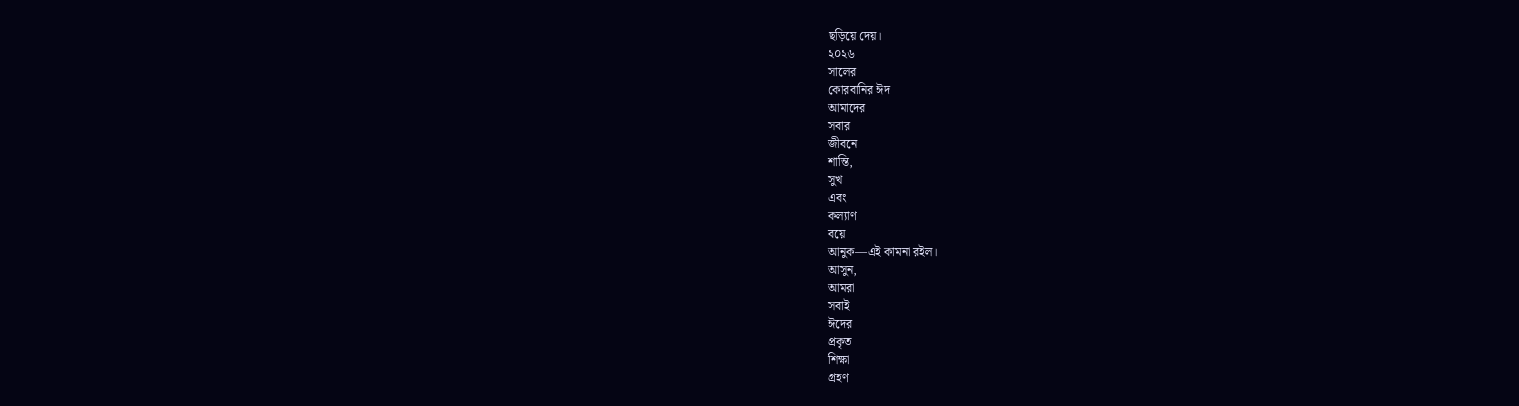ছড়িয়ে দেয়।
২০২৬
সালের
কোরবানির ঈদ
আমাদের
সবার
জীবনে
শান্তি,
সুখ
এবং
কল্যাণ
বয়ে
আনুক—এই কামনা রইল।
আসুন,
আমরা
সবাই
ঈদের
প্রকৃত
শিক্ষা
গ্রহণ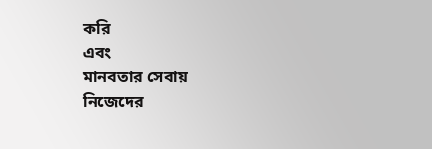করি
এবং
মানবতার সেবায়
নিজেদের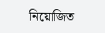নিয়োজিত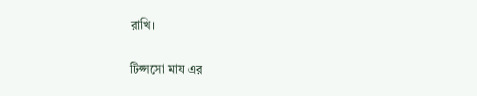রাখি।

টিপ্সসো মায এর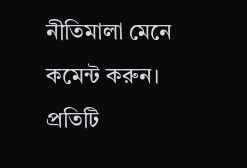নীতিমালা মেনে কমেন্ট করুন। প্রতিটি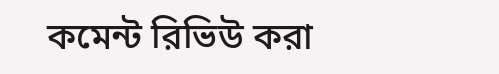কমেন্ট রিভিউ করা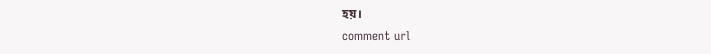হয়।
comment url